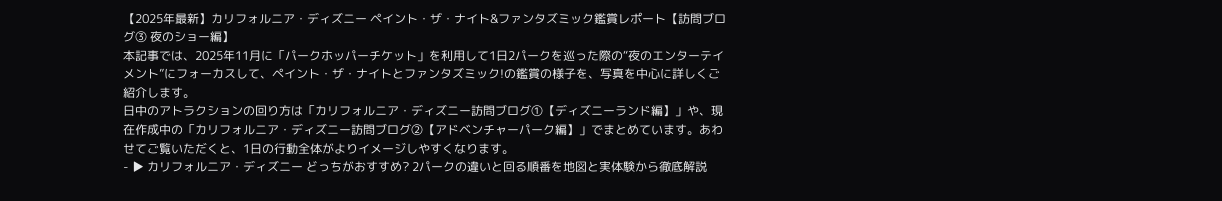【2025年最新】カリフォルニア・ディズニー ペイント・ザ・ナイト&ファンタズミック鑑賞レポート【訪問ブログ③ 夜のショー編】
本記事では、2025年11月に「パークホッパーチケット」を利用して1日2パークを巡った際の“夜のエンターテイメント”にフォーカスして、ペイント・ザ・ナイトとファンタズミック!の鑑賞の様子を、写真を中心に詳しくご紹介します。
日中のアトラクションの回り方は「カリフォルニア・ディズニー訪問ブログ①【ディズニーランド編】」や、現在作成中の「カリフォルニア・ディズニー訪問ブログ②【アドベンチャーパーク編】」でまとめています。あわせてご覧いただくと、1日の行動全体がよりイメージしやすくなります。
- ▶ カリフォルニア・ディズニー どっちがおすすめ? 2パークの違いと回る順番を地図と実体験から徹底解説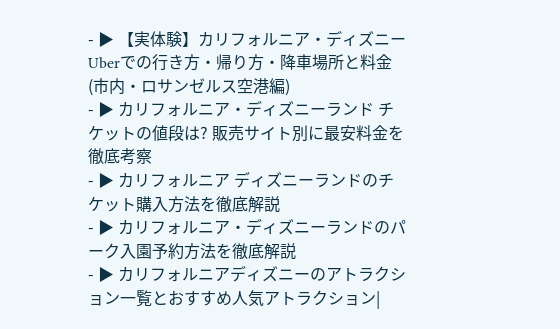- ▶ 【実体験】カリフォルニア・ディズニー Uberでの行き方・帰り方・降車場所と料金(市内・ロサンゼルス空港編)
- ▶ カリフォルニア・ディズニーランド チケットの値段は? 販売サイト別に最安料金を徹底考察
- ▶ カリフォルニア ディズニーランドのチケット購入方法を徹底解説
- ▶ カリフォルニア・ディズニーランドのパーク入園予約方法を徹底解説
- ▶ カリフォルニアディズニーのアトラクション一覧とおすすめ人気アトラクション|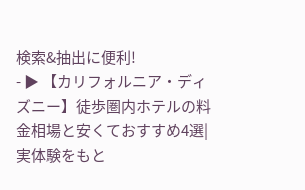検索&抽出に便利!
- ▶ 【カリフォルニア・ディズニー】徒歩圏内ホテルの料金相場と安くておすすめ4選|実体験をもと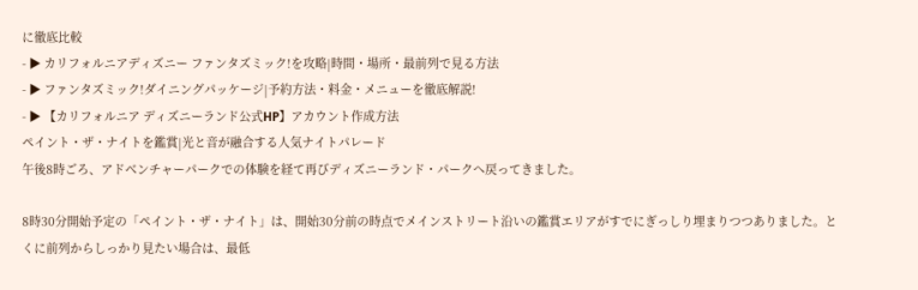に徹底比較
- ▶ カリフォルニアディズニー ファンタズミック!を攻略|時間・場所・最前列で見る方法
- ▶ ファンタズミック!ダイニングパッケージ|予約方法・料金・メニューを徹底解説!
- ▶ 【カリフォルニア ディズニーランド公式HP】アカウント作成方法
ペイント・ザ・ナイトを鑑賞|光と音が融合する人気ナイトパレード
午後8時ごろ、アドベンチャーパークでの体験を経て再びディズニーランド・パークへ戻ってきました。

8時30分開始予定の「ペイント・ザ・ナイト」は、開始30分前の時点でメインストリート沿いの鑑賞エリアがすでにぎっしり埋まりつつありました。とくに前列からしっかり見たい場合は、最低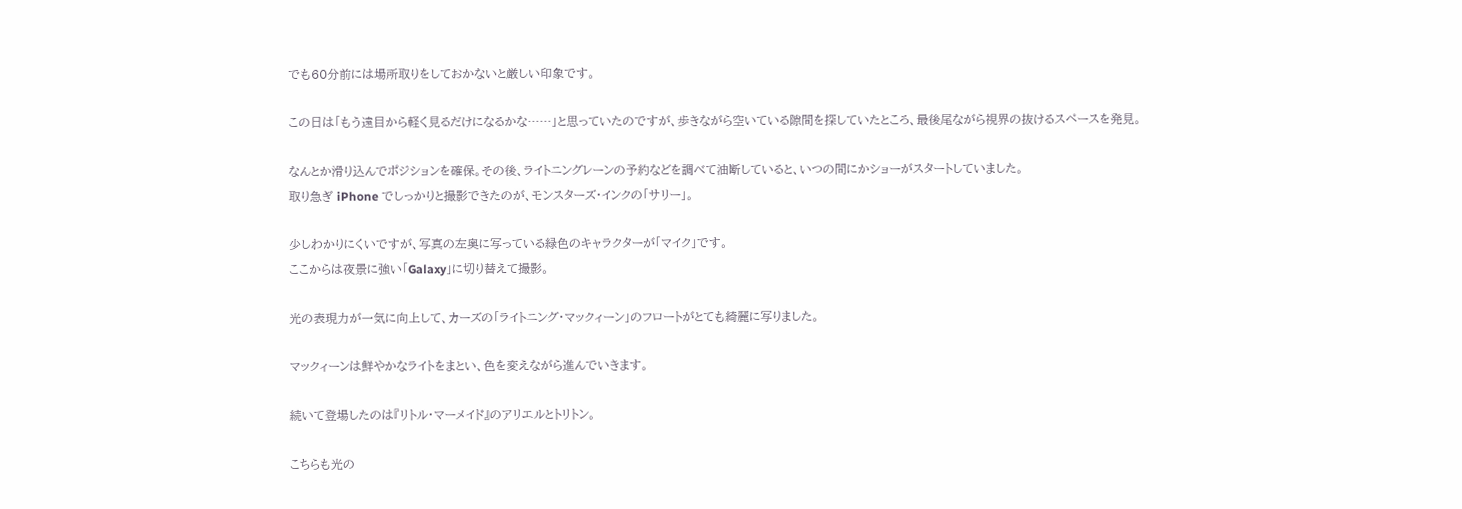でも60分前には場所取りをしておかないと厳しい印象です。

この日は「もう遠目から軽く見るだけになるかな……」と思っていたのですが、歩きながら空いている隙間を探していたところ、最後尾ながら視界の抜けるスペースを発見。

なんとか滑り込んでポジションを確保。その後、ライトニングレーンの予約などを調べて油断していると、いつの間にかショーがスタートしていました。
取り急ぎ iPhone でしっかりと撮影できたのが、モンスターズ・インクの「サリー」。

少しわかりにくいですが、写真の左奥に写っている緑色のキャラクターが「マイク」です。
ここからは夜景に強い「Galaxy」に切り替えて撮影。

光の表現力が一気に向上して、カーズの「ライトニング・マックィーン」のフロートがとても綺麗に写りました。

マックィーンは鮮やかなライトをまとい、色を変えながら進んでいきます。

続いて登場したのは『リトル・マーメイド』のアリエルとトリトン。

こちらも光の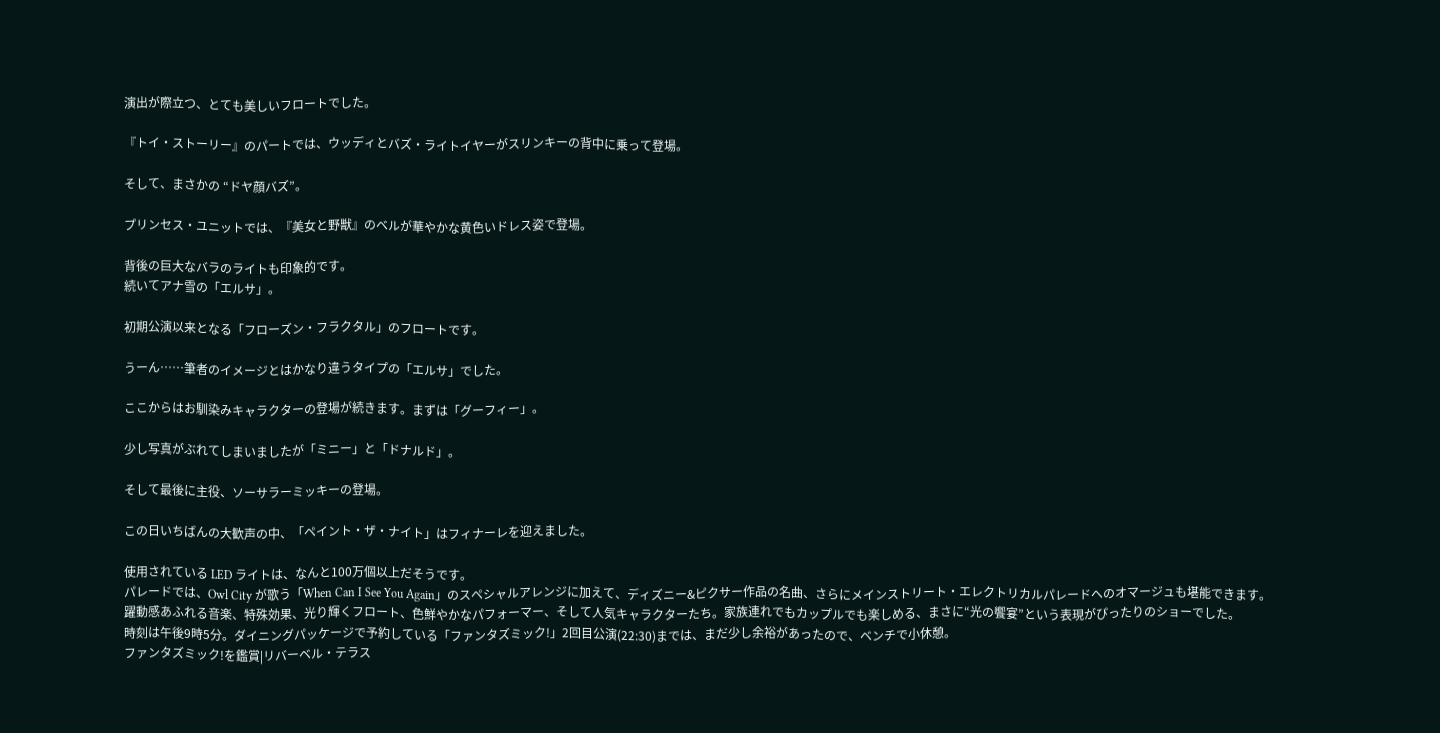演出が際立つ、とても美しいフロートでした。

『トイ・ストーリー』のパートでは、ウッディとバズ・ライトイヤーがスリンキーの背中に乗って登場。

そして、まさかの “ドヤ顔バズ”。

プリンセス・ユニットでは、『美女と野獣』のベルが華やかな黄色いドレス姿で登場。

背後の巨大なバラのライトも印象的です。
続いてアナ雪の「エルサ」。

初期公演以来となる「フローズン・フラクタル」のフロートです。

うーん……筆者のイメージとはかなり違うタイプの「エルサ」でした。

ここからはお馴染みキャラクターの登場が続きます。まずは「グーフィー」。

少し写真がぶれてしまいましたが「ミニー」と「ドナルド」。

そして最後に主役、ソーサラーミッキーの登場。

この日いちばんの大歓声の中、「ペイント・ザ・ナイト」はフィナーレを迎えました。

使用されている LED ライトは、なんと100万個以上だそうです。
パレードでは、Owl City が歌う「When Can I See You Again」のスペシャルアレンジに加えて、ディズニー&ピクサー作品の名曲、さらにメインストリート・エレクトリカルパレードへのオマージュも堪能できます。
躍動感あふれる音楽、特殊効果、光り輝くフロート、色鮮やかなパフォーマー、そして人気キャラクターたち。家族連れでもカップルでも楽しめる、まさに“光の饗宴”という表現がぴったりのショーでした。
時刻は午後9時5分。ダイニングパッケージで予約している「ファンタズミック!」2回目公演(22:30)までは、まだ少し余裕があったので、ベンチで小休憩。
ファンタズミック!を鑑賞|リバーベル・テラス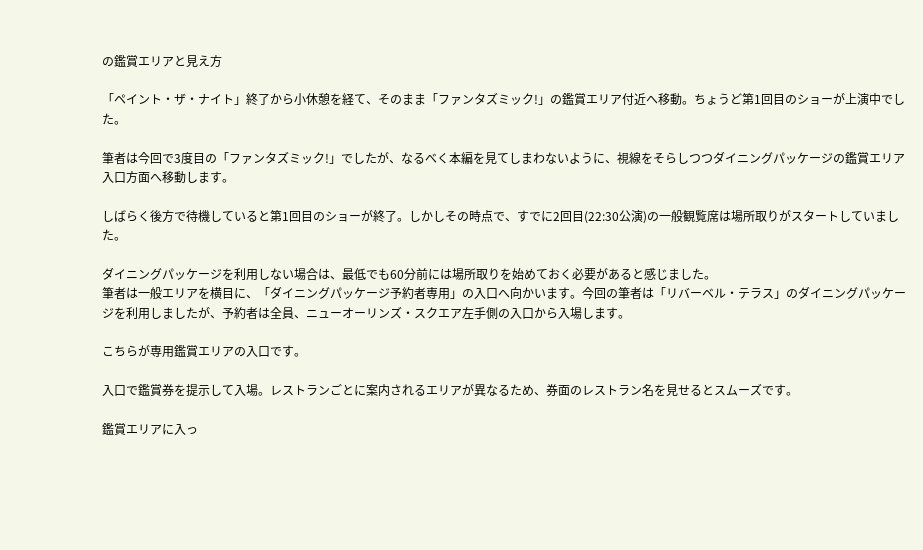の鑑賞エリアと見え方

「ペイント・ザ・ナイト」終了から小休憩を経て、そのまま「ファンタズミック!」の鑑賞エリア付近へ移動。ちょうど第1回目のショーが上演中でした。

筆者は今回で3度目の「ファンタズミック!」でしたが、なるべく本編を見てしまわないように、視線をそらしつつダイニングパッケージの鑑賞エリア入口方面へ移動します。

しばらく後方で待機していると第1回目のショーが終了。しかしその時点で、すでに2回目(22:30公演)の一般観覧席は場所取りがスタートしていました。

ダイニングパッケージを利用しない場合は、最低でも60分前には場所取りを始めておく必要があると感じました。
筆者は一般エリアを横目に、「ダイニングパッケージ予約者専用」の入口へ向かいます。今回の筆者は「リバーベル・テラス」のダイニングパッケージを利用しましたが、予約者は全員、ニューオーリンズ・スクエア左手側の入口から入場します。

こちらが専用鑑賞エリアの入口です。

入口で鑑賞券を提示して入場。レストランごとに案内されるエリアが異なるため、券面のレストラン名を見せるとスムーズです。

鑑賞エリアに入っ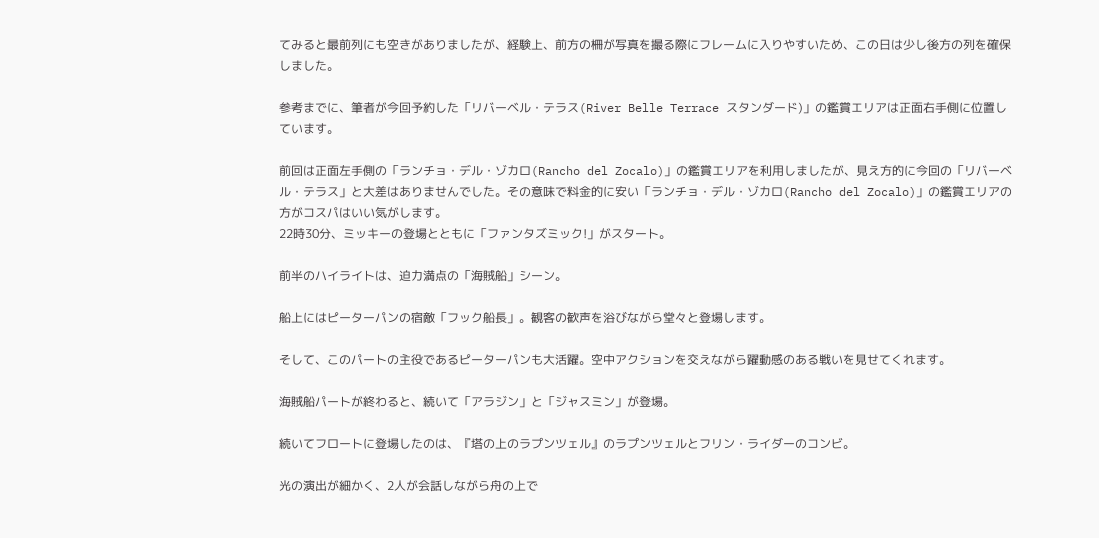てみると最前列にも空きがありましたが、経験上、前方の柵が写真を撮る際にフレームに入りやすいため、この日は少し後方の列を確保しました。

参考までに、筆者が今回予約した「リバーベル・テラス(River Belle Terrace スタンダード)」の鑑賞エリアは正面右手側に位置しています。

前回は正面左手側の「ランチョ・デル・ゾカロ(Rancho del Zocalo)」の鑑賞エリアを利用しましたが、見え方的に今回の「リバーベル・テラス」と大差はありませんでした。その意味で料金的に安い「ランチョ・デル・ゾカロ(Rancho del Zocalo)」の鑑賞エリアの方がコスパはいい気がします。
22時30分、ミッキーの登場とともに「ファンタズミック!」がスタート。

前半のハイライトは、迫力満点の「海賊船」シーン。

船上にはピーターパンの宿敵「フック船長」。観客の歓声を浴びながら堂々と登場します。

そして、このパートの主役であるピーターパンも大活躍。空中アクションを交えながら躍動感のある戦いを見せてくれます。

海賊船パートが終わると、続いて「アラジン」と「ジャスミン」が登場。

続いてフロートに登場したのは、『塔の上のラプンツェル』のラプンツェルとフリン・ライダーのコンビ。

光の演出が細かく、2人が会話しながら舟の上で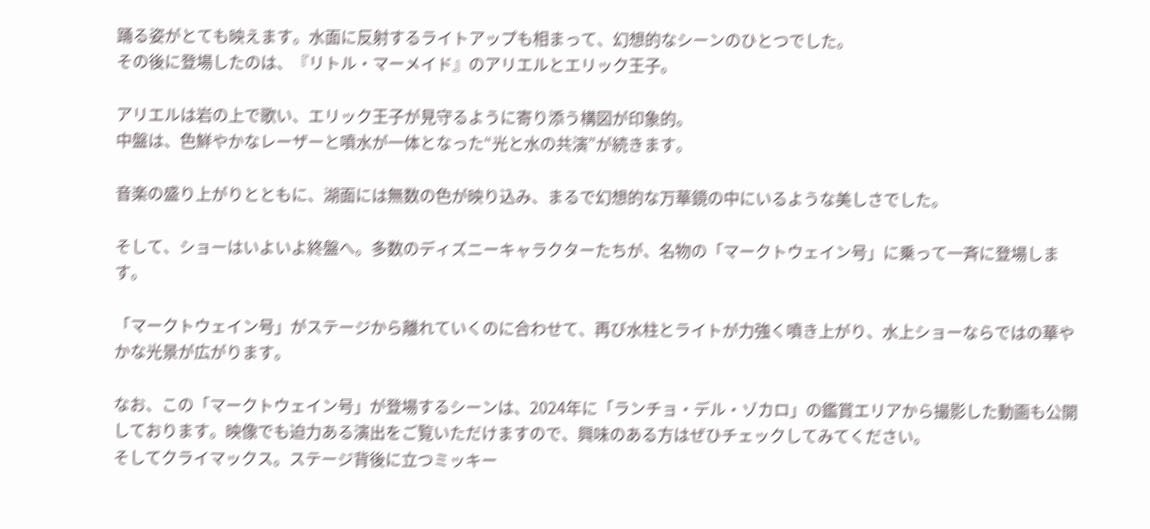踊る姿がとても映えます。水面に反射するライトアップも相まって、幻想的なシーンのひとつでした。
その後に登場したのは、『リトル・マーメイド』のアリエルとエリック王子。

アリエルは岩の上で歌い、エリック王子が見守るように寄り添う構図が印象的。
中盤は、色鮮やかなレーザーと噴水が一体となった“光と水の共演”が続きます。

音楽の盛り上がりとともに、湖面には無数の色が映り込み、まるで幻想的な万華鏡の中にいるような美しさでした。

そして、ショーはいよいよ終盤へ。多数のディズニーキャラクターたちが、名物の「マークトウェイン号」に乗って一斉に登場します。

「マークトウェイン号」がステージから離れていくのに合わせて、再び水柱とライトが力強く噴き上がり、水上ショーならではの華やかな光景が広がります。

なお、この「マークトウェイン号」が登場するシーンは、2024年に「ランチョ・デル・ゾカロ」の鑑賞エリアから撮影した動画も公開しております。映像でも迫力ある演出をご覧いただけますので、興味のある方はぜひチェックしてみてください。
そしてクライマックス。ステージ背後に立つミッキー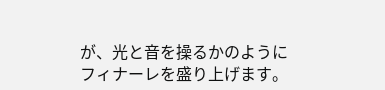が、光と音を操るかのようにフィナーレを盛り上げます。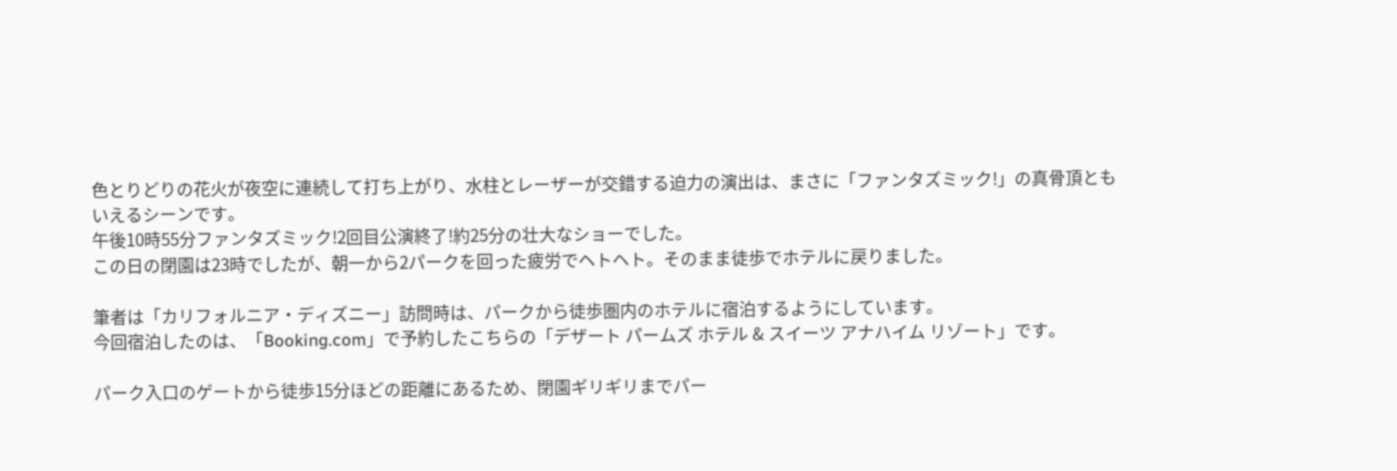色とりどりの花火が夜空に連続して打ち上がり、水柱とレーザーが交錯する迫力の演出は、まさに「ファンタズミック!」の真骨頂ともいえるシーンです。
午後10時55分ファンタズミック!2回目公演終了!約25分の壮大なショーでした。
この日の閉園は23時でしたが、朝一から2パークを回った疲労でヘトヘト。そのまま徒歩でホテルに戻りました。

筆者は「カリフォルニア・ディズニー」訪問時は、パークから徒歩圏内のホテルに宿泊するようにしています。
今回宿泊したのは、「Booking.com」で予約したこちらの「デザート パームズ ホテル & スイーツ アナハイム リゾート」です。

パーク入口のゲートから徒歩15分ほどの距離にあるため、閉園ギリギリまでパー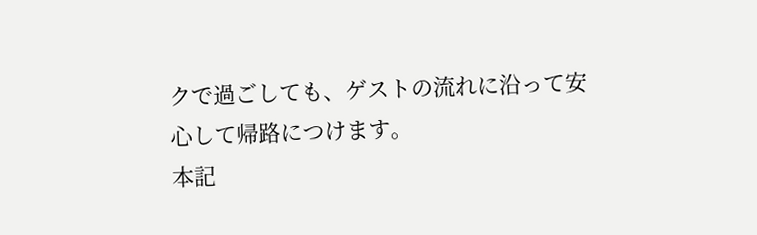クで過ごしても、ゲストの流れに沿って安心して帰路につけます。
本記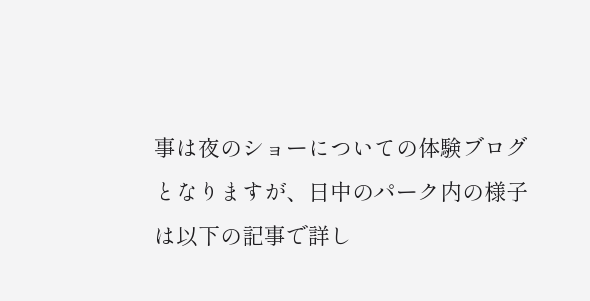事は夜のショーについての体験ブログとなりますが、日中のパーク内の様子は以下の記事で詳し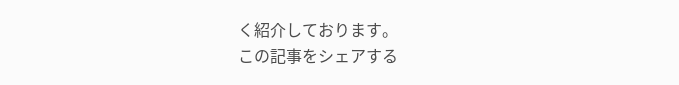く紹介しております。
この記事をシェアする